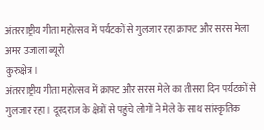अंतरराष्ट्रीय गीता महोत्सव में पर्यटकों से गुलजार रहा क्राफ्ट और सरस मेला
अमर उजाला ब्यूरो
कुरुक्षेत्र।
अंतरराष्ट्रीय गीता महोत्सव में क्राफ्ट और सरस मेले का तीसरा दिन पर्यटकों से गुलजार रहा। दूरदराज के क्षेत्रों से पहुंचे लोगों ने मेले के साथ सांस्कृतिक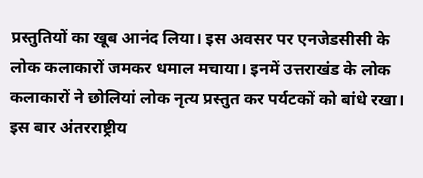प्रस्तुतियों का खूब आनंद लिया। इस अवसर पर एनजेडसीसी के लोक कलाकारों जमकर धमाल मचाया। इनमें उत्तराखंड के लोक कलाकारों ने छोलियां लोक नृत्य प्रस्तुत कर पर्यटकों को बांधे रखा। इस बार अंतरराष्ट्रीय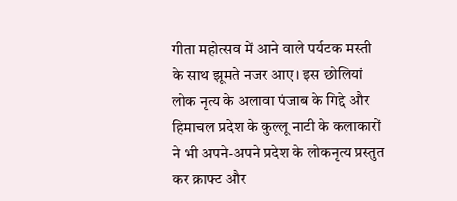गीता महोत्सव में आने वाले पर्यटक मस्ती के साथ झूमते नजर आए। इस छोलियां लोक नृत्य के अलावा पंजाब के गिद्दे और हिमाचल प्रदेश के कुल्लू नाटी के कलाकारों ने भी अपने-अपने प्रदेश के लोकनृत्य प्रस्तुत कर क्राफ्ट और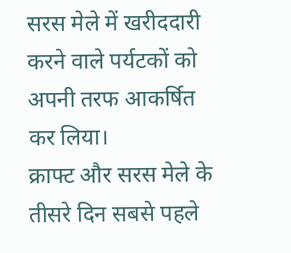सरस मेले में खरीददारी करने वाले पर्यटकों को अपनी तरफ आकर्षित कर लिया।
क्राफ्ट और सरस मेले के तीसरे दिन सबसे पहले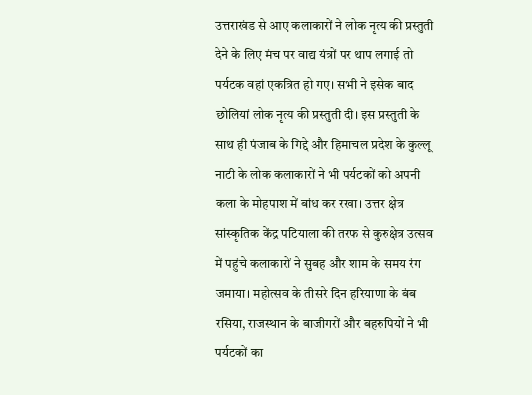उत्तराखंड से आए कलाकारों ने लोक नृत्य की प्रस्तुती देने के लिए मंच पर वाद्य यंत्रों पर थाप लगाई तो पर्यटक वहां एकत्रित हो गए। सभी ने इसेक बाद छोलियां लोक नृत्य की प्रस्तुती दी। इस प्रस्तुती के साथ ही पंजाब के गिद्दे और हिमाचल प्रदेश के कुल्लू नाटी के लोक कलाकारों ने भी पर्यटकों को अपनी कला के मोहपाश में बांध कर रखा। उत्तर क्षेत्र सांस्कृतिक केंद्र पटियाला की तरफ से कुरुक्षेत्र उत्सव में पहुंचे कलाकारों ने सुबह और शाम के समय रंग जमाया। महोत्सव के तीसरे दिन हरियाणा के बंब रसिया, राजस्थान के बाजीगरों और बहरुपियों ने भी पर्यटकों का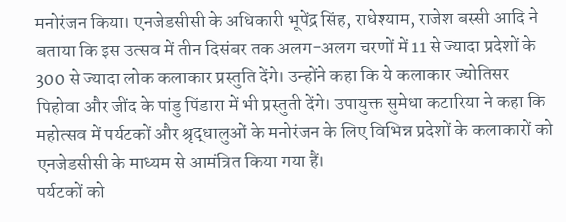मनोरंजन किया। एनजेडसीसी के अधिकारी भूपेंद्र सिंह, राधेश्याम, राजेश बस्सी आदि ने बताया कि इस उत्सव में तीन दिसंबर तक अलग-अलग चरणों में 11 से ज्यादा प्रदेशों के 300 से ज्यादा लोक कलाकार प्रस्तुति देंगे। उन्होंने कहा कि ये कलाकार ज्योतिसर पिहोवा और जींद के पांडु पिंडारा में भी प्रस्तुती देंगे। उपायुक्त सुमेधा कटारिया ने कहा कि महोत्सव में पर्यटकों और श्रृद्धालुओं के मनोरंजन के लिए विभिन्न प्रदेशों के कलाकारों को एनजेडसीसी के माध्यम से आमंत्रित किया गया हैं।
पर्यटकों को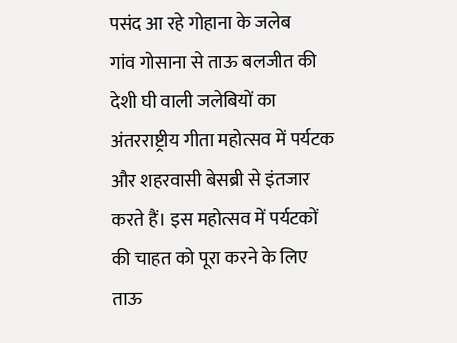पसंद आ रहे गोहाना के जलेब
गांव गोसाना से ताऊ बलजीत की देशी घी वाली जलेबियों का अंतरराष्ट्रीय गीता महोत्सव में पर्यटक और शहरवासी बेसब्री से इंतजार करते हैं। इस महोत्सव में पर्यटकों की चाहत को पूरा करने के लिए ताऊ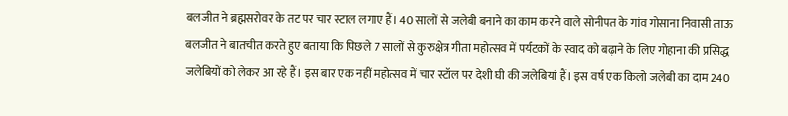बलजीत ने ब्रह्मसरोवर के तट पर चार स्टाल लगाए हैं। 40 सालों से जलेबी बनाने का काम करने वाले सोनीपत के गांव गोसाना निवासी ताऊ बलजीत ने बातचीत करते हुए बताया कि पिछले 7 सालों से कुरुक्षेत्र गीता महोत्सव में पर्यटकों के स्वाद को बढ़ाने के लिए गोहाना की प्रसिद्ध जलेबियों को लेकर आ रहे हैं। इस बार एक नहीं महोत्सव में चार स्टॉल पर देशी घी की जलेबियां हैं। इस वर्ष एक किलो जलेबी का दाम 240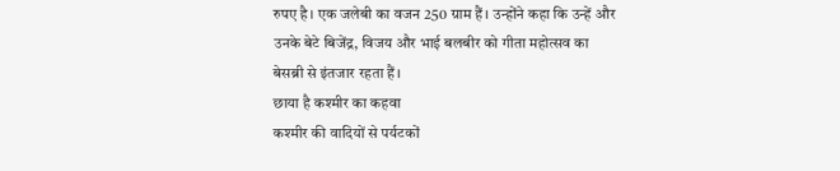रुपए है। एक जलेबी का वजन 250 ग्राम हैं। उन्होंने कहा कि उन्हें और उनके बेटे बिजेंद्र, विजय और भाई बलबीर को गीता महोत्सव का बेसब्री से इंतजार रहता हैं।
छाया है कश्मीर का कहवा
कश्मीर की वादियों से पर्यटकों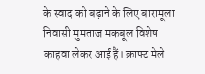के स्वाद को बढ़ाने के लिए बारामूला निवासी मुमताज मकबूल विशेष काहवा लेकर आई हैं। क्राफ्ट मेले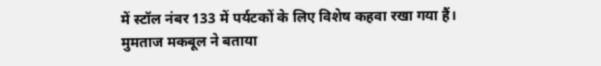में स्टॉल नंबर 133 में पर्यटकों के लिए विशेष कहवा रखा गया हैं। मुमताज मकबूल ने बताया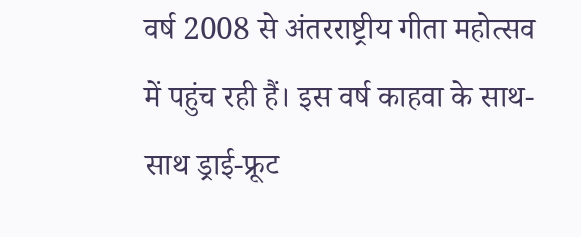वर्ष 2008 से अंतरराष्ट्रीय गीता महोत्सव में पहुंच रही हैं। इस वर्ष काहवा के साथ-साथ ड्राई-फ्रूट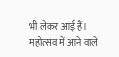भी लेकर आई हैं। महोत्सव में आने वाले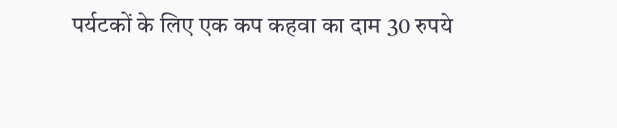पर्यटकों के लिए एक कप कहवा का दाम 30 रुपये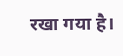रखा गया है।